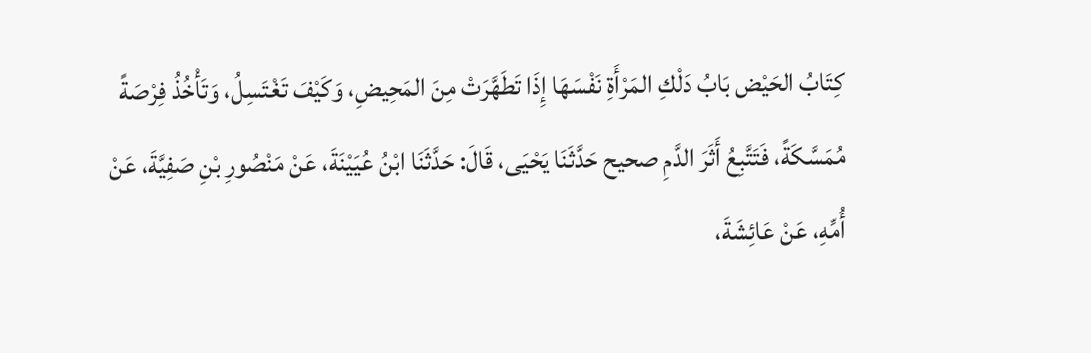كِتَابُ الحَيْض بَابُ دَلْكِ المَرْأَةِ نَفْسَهَا إِذَا تَطَهَّرَتْ مِنَ المَحِيضِ، وَكَيْفَ تَغْتَسِلُ، وَتَأْخُذُ فِرْصَةً مُمَسَّكَةً، فَتَتَّبِعُ أَثَرَ الدَّمِ صحيح حَدَّثَنَا يَحْيَى، قَالَ: حَدَّثَنَا ابْنُ عُيَيْنَةَ، عَنْ مَنْصُورِ بْنِ صَفِيَّةَ، عَنْ أُمِّهِ، عَنْ عَائِشَةَ،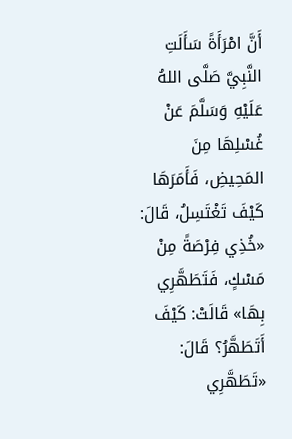أَنَّ امْرَأَةً سَأَلَتِ النَّبِيَّ صَلَّى اللهُ عَلَيْهِ وَسَلَّمَ عَنْ غُسْلِهَا مِنَ المَحِيضِ، فَأَمَرَهَا كَيْفَ تَغْتَسِلُ، قَالَ: «خُذِي فِرْصَةً مِنْ مَسْكٍ، فَتَطَهَّرِي بِهَا» قَالَتْ: كَيْفَ أَتَطَهَّرُ؟ قَالَ: «تَطَهَّرِي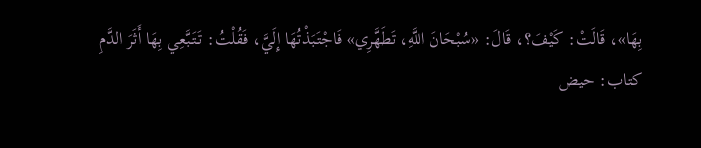بِهَا»، قَالَتْ: كَيْفَ؟، قَالَ: «سُبْحَانَ اللَّهِ، تَطَهَّرِي» فَاجْتَبَذْتُهَا إِلَيَّ، فَقُلْتُ: تَتَبَّعِي بِهَا أَثَرَ الدَّمِ
کتاب: حیض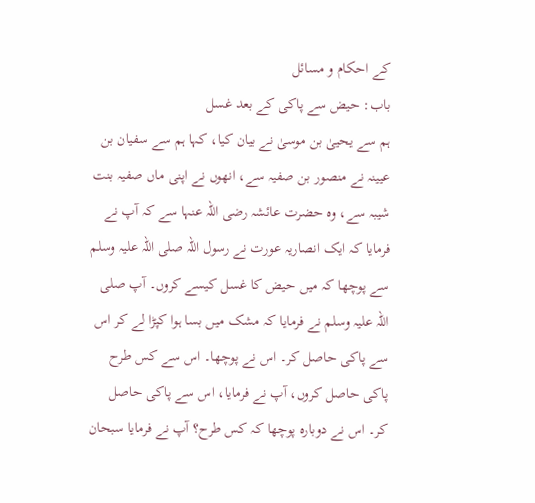کے احکام و مسائل
باب: حیض سے پاکی کے بعد غسل
ہم سے یحییٰ بن موسیٰ نے بیان کیا، کہا ہم سے سفیان بن عیینہ نے منصور بن صفیہ سے، انھوں نے اپنی ماں صفیہ بنت شیبہ سے، وہ حضرت عائشہ رضی اللہ عنہا سے کہ آپ نے فرمایا کہ ایک انصاریہ عورت نے رسول اللہ صلی اللہ علیہ وسلم سے پوچھا کہ میں حیض کا غسل کیسے کروں۔ آپ صلی اللہ علیہ وسلم نے فرمایا کہ مشک میں بسا ہوا کپڑا لے کر اس سے پاکی حاصل کر۔ اس نے پوچھا۔ اس سے کس طرح پاکی حاصل کروں، آپ نے فرمایا، اس سے پاکی حاصل کر۔ اس نے دوبارہ پوچھا کہ کس طرح؟ آپ نے فرمایا سبحان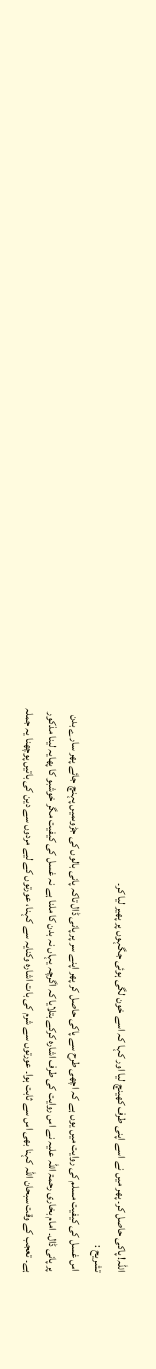اللہ! پاکی حاصل کر۔ پھر میں نے اسے اپنی طرف کھینچ لیا اور کہا کہ اسے خون لگی ہوئی جگہوں پر پھیر لیا کر۔
تشریح :
اس غسل کی کیفیت مسلم کی روایت میں یوں ہے کہ اچھی طرح سے پاکی حاصل کر پھر اپنے سر پر پانی ڈال تاکہ پانی بالوں کی جڑوںمیں پہنچ جائے پھر سارے بدن پر پانی ڈال۔ امام بخاری رحمۃ اللہ علیہ نے اس روایت کی طرف اشارہ کرکے بتلایا کہ اگرچہ یہاں نہ بدن کا ملنا ہے نہ غسل کی کیفیت مگر خوشبو کا پھایہ لینا مذکور ہے۔ تعجب کے وقت سبحان اللہ کہنا بھی اس سے ثابت ہوا۔ عورتوں سے شرم کی بات اشارہ وکنایہ سے کہنا، عورتوں کے لیے مردوں سے دین کی باتیں پوچھنا یہ جملہ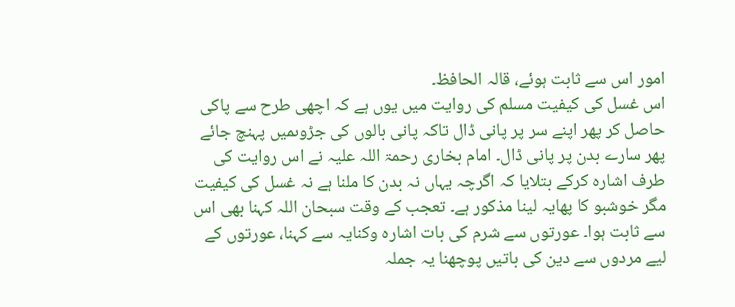امور اس سے ثابت ہوئے، قالہ الحافظ۔
اس غسل کی کیفیت مسلم کی روایت میں یوں ہے کہ اچھی طرح سے پاکی حاصل کر پھر اپنے سر پر پانی ڈال تاکہ پانی بالوں کی جڑوںمیں پہنچ جائے پھر سارے بدن پر پانی ڈال۔ امام بخاری رحمۃ اللہ علیہ نے اس روایت کی طرف اشارہ کرکے بتلایا کہ اگرچہ یہاں نہ بدن کا ملنا ہے نہ غسل کی کیفیت مگر خوشبو کا پھایہ لینا مذکور ہے۔ تعجب کے وقت سبحان اللہ کہنا بھی اس سے ثابت ہوا۔ عورتوں سے شرم کی بات اشارہ وکنایہ سے کہنا، عورتوں کے لیے مردوں سے دین کی باتیں پوچھنا یہ جملہ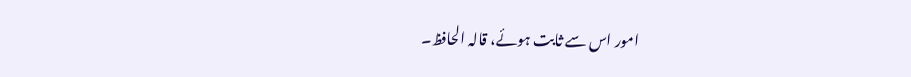امور اس سے ثابت ہوئے، قالہ الحافظ۔